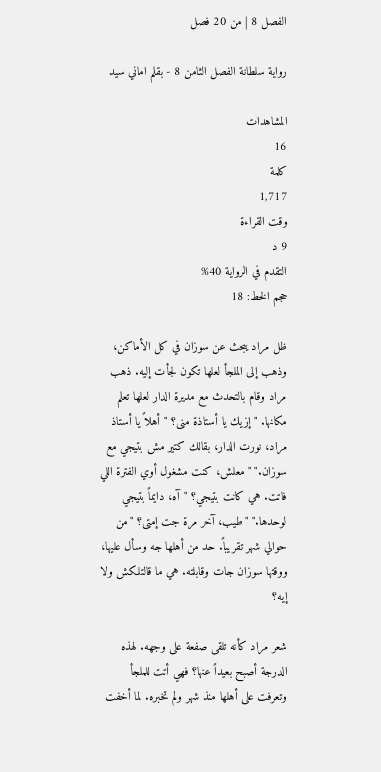الفصل 8 | من 20 فصل

رواية سلطانة الفصل الثامن 8 - بقلم اماني سيد

المشاهدات
16
كلمة
1,717
وقت القراءة
9 د
التقدم في الرواية 40%
حجم الخط: 18

ظل مراد يبحث عن سوزان في كل الأماكن، وذهب إلى الملجأ لعلها تكون لجأت إليه. ذهب مراد وقام بالتحدث مع مديرة الدار لعلها تعلم مكانها. "إزيك يا أستاذة منى؟ "أهلاً يا أستاذ مراد، نورت الدار، بقالك كتير مش بتيجي مع سوزان." "معلش، كنت مشغول أوي الفترة اللي فاتت. هي كانت بتيجي؟ "آه، دايماً بتيجي لوحدها." "طيب، آخر مرة جت إمتى؟ "من حوالي شهر تقريباً. حد من أهلها جه وسأل عليها، ووقتها سوزان جات وقابلته. هي ما قالتلكش ولا إيه؟

شعر مراد كأنه تلقى صفعة على وجهه. لهذه الدرجة أصبح بعيداً عنها؟ فهي أتت للملجأ وتعرفت على أهلها منذ شهر ولم تخبره. لما أخفت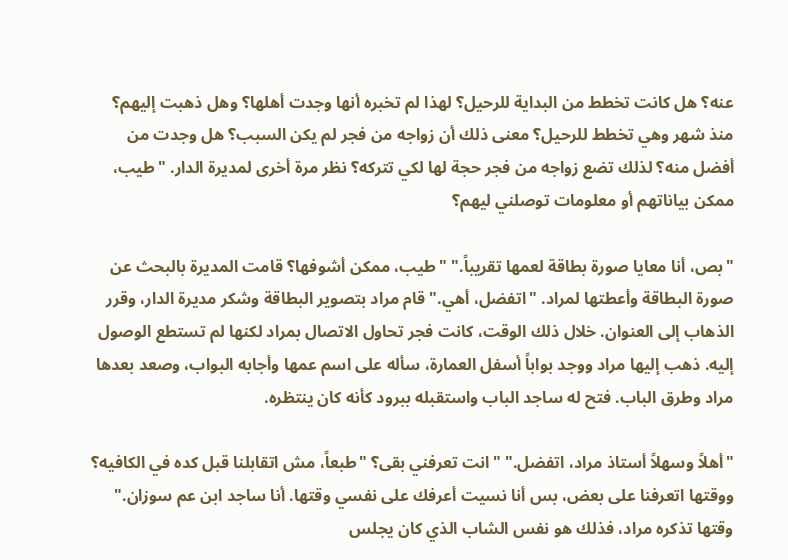عنه؟ هل كانت تخطط من البداية للرحيل؟ لهذا لم تخبره أنها وجدت أهلها؟ وهل ذهبت إليهم؟ منذ شهر وهي تخطط للرحيل؟ معنى ذلك أن زواجه من فجر لم يكن السبب؟ هل وجدت من أفضل منه؟ لذلك تضع زواجه من فجر حجة لها لكي تتركه؟ نظر مرة أخرى لمديرة الدار. "طيب، ممكن بياناتهم أو معلومات توصلني ليهم؟

"بص، أنا معايا صورة بطاقة لعمها تقريباً." "طيب، ممكن أشوفها؟ قامت المديرة بالبحث عن صورة البطاقة وأعطتها لمراد. "اتفضل، أهي." قام مراد بتصوير البطاقة وشكر مديرة الدار، وقرر الذهاب إلى العنوان. خلال ذلك الوقت، كانت فجر تحاول الاتصال بمراد لكنها لم تستطع الوصول إليه. ذهب إليها مراد ووجد بواباً أسفل العمارة، سأله على اسم عمها وأجابه البواب، وصعد بعدها مراد وطرق الباب. فتح له ساجد الباب واستقبله ببرود كأنه كان ينتظره.

"أهلاً وسهلاً أستاذ مراد، اتفضل." "انت تعرفني بقى؟ "طبعاً، مش اتقابلنا قبل كده في الكافيه؟ ووقتها اتعرفنا على بعض، بس أنا نسيت أعرفك على نفسي وقتها. أنا ساجد ابن عم سوزان." وقتها تذكره مراد، فذلك هو نفس الشاب الذي كان يجلس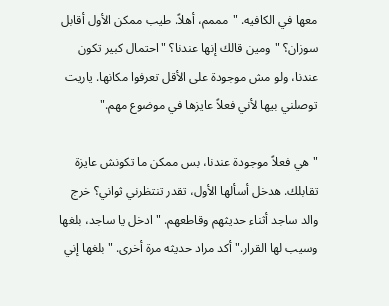معها في الكافيه. "مممم، أهلاً. طيب ممكن الأول أقابل سوزان؟ "ومين قالك إنها عندنا؟ "احتمال كبير تكون عندنا، ولو مش موجودة على الأقل تعرفوا مكانها. ياريت توصلني بيها لأني فعلاً عايزها في موضوع مهم."

"هي فعلاً موجودة عندنا، بس ممكن ما تكونش عايزة تقابلك. هدخل أسألها الأول، تقدر تنتظرني ثواني؟ خرج والد ساجد أثناء حديثهم وقاطعهم. "ادخل يا ساجد، بلغها وسيب لها القرار." أكد مراد حديثه مرة أخرى. "بلغها إني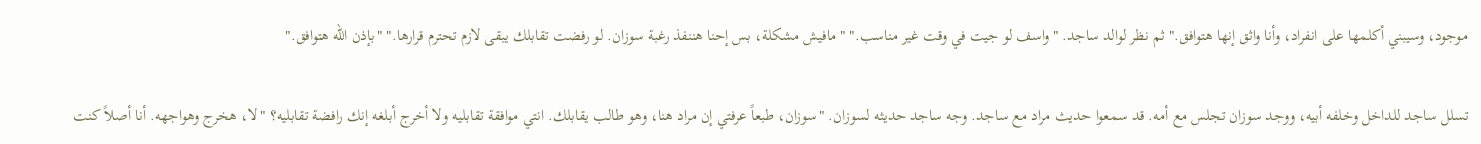موجود، وسيبني أكلمها على انفراد، وأنا واثق إنها هتوافق." ثم نظر لوالد ساجد. "واسف لو جيت في وقت غير مناسب." "مافيش مشكلة، بس إحنا هننفذ رغبة سوزان. لو رفضت تقابلك يبقى لازم تحترم قرارها." "بإذن الله هتوافق."

تسلل ساجد للداخل وخلفه أبيه، ووجد سوزان تجلس مع أمه. قد سمعوا حديث مراد مع ساجد. وجه ساجد حديثه لسوزان. "سوزان، طبعاً عرفتي إن مراد هنا، وهو طالب يقابلك. انتي موافقة تقابليه ولا أخرج أبلغه إنك رافضة تقابليه؟ "لا، هخرج وهواجهه. أنا أصلاً كنت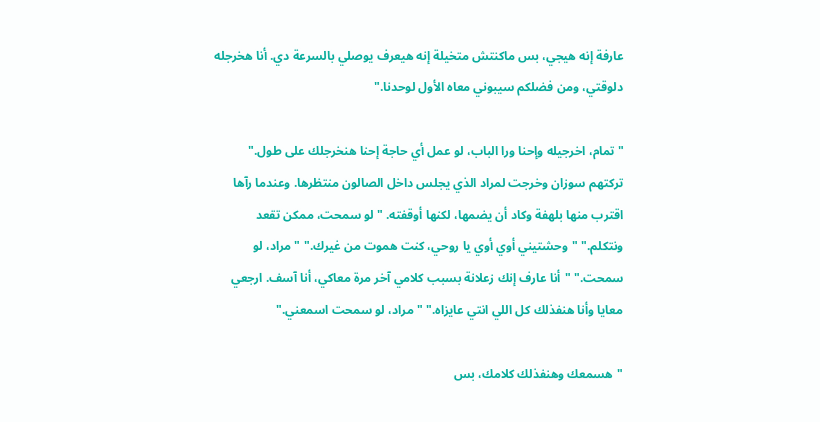عارفة إنه هيجي، بس ماكنتش متخيلة إنه هيعرف يوصلي بالسرعة دي. أنا هخرجله دلوقتي، ومن فضلكم سيبوني معاه الأول لوحدنا."

"تمام، اخرجيله وإحنا ورا الباب، لو عمل أي حاجة إحنا هنخرجلك على طول." تركتهم سوزان وخرجت لمراد الذي يجلس داخل الصالون منتظرها. وعندما رآها اقترب منها بلهفة وكاد أن يضمها، لكنها أوقفته. "لو سمحت، ممكن تقعد ونتكلم." "وحشتيني أوي أوي يا روحي، كنت هموت من غيرك." "مراد، لو سمحت." "أنا عارف إنك زعلانة بسبب كلامي آخر مرة معاكي، أنا آسف. ارجعي معايا وأنا هنفذلك كل اللي انتي عايزاه." "مراد، لو سمحت اسمعني."

"هسمعك وهنفذلك كلامك، بس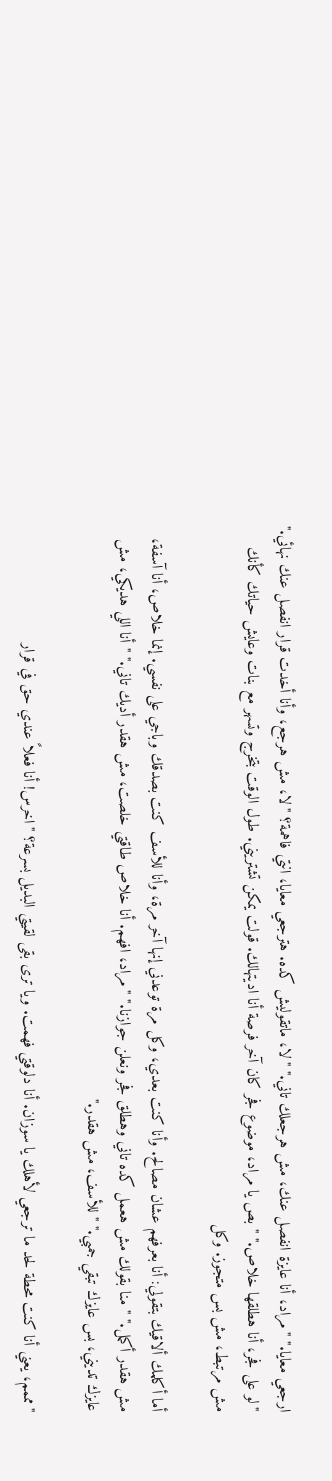ارجعي معايا." "مراد، أنا عايزة انفصل عنك، مش هرجعلك تاني." "لا، ماتقوليش كده. هترجعي معايا، انتي فاهمة؟ "لا، مش هرجع، وأنا أخدت قرار انفصل عنك نهائي." "لو على فجر، أنا هطلقها خلاص." "بص يا مراد، موضوع فجر كان آخر فرصة أنا اديتهالك. قولت يمكن تشتريني. طول الوقت بتخرج وتسهر مع بنات وعايش حياتك كأنك مش مرتبط، مش بس متجوز. وكل

أما أكلمك ألاقيك بتقولي: أنا بعرفهم عشان مصالح. وأنا كنت بعدي، وكل مرة توعدني إنها آخر مرة، وأنا للأسف كنت بصدقك وباجي على نفسي. إنما خلاص، أنا آسفة، مش هقدر أكمل." "منا بقولك مش هعمل كده تاني وهطلق فجر ونعلن جوازنا." "مراد، افهم. أنا خلاص طاقتي خلصت، مش هقدر أديك تاني." "أنا اللي هديكي، مش عايزك تديني، بس عايزك تبقي جمبي." "للأسف، مش هقدر."

"مممم، يعني أنا كنت محطة لحد ما ترجعي لأهلك يا سوزان. أنا دلوقتي فهمت. ويا ترى بقى لقيتي البديل بسرعة؟ "اخرس! أنا فعلاً عندي حق في قرار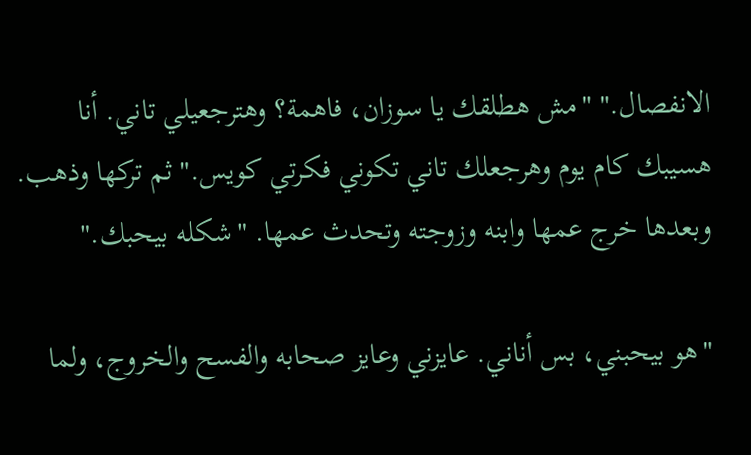الانفصال." "مش هطلقك يا سوزان، فاهمة؟ وهترجعيلي تاني. أنا هسيبك كام يوم وهرجعلك تاني تكوني فكرتي كويس." ثم تركها وذهب. وبعدها خرج عمها وابنه وزوجته وتحدث عمها. "شكله بيحبك."

"هو بيحبني، بس أناني. عايزني وعايز صحابه والفسح والخروج، ولما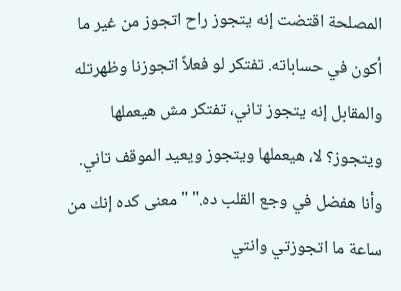المصلحة اقتضت إنه يتجوز راح اتجوز من غير ما أكون في حساباته. تفتكر لو فعلاً اتجوزنا وظهرتله والمقابل إنه يتجوز تاني، تفتكر مش هيعملها ويتجوز؟ لا، هيعملها ويتجوز ويعيد الموقف تاني. وأنا هفضل في وجع القلب ده." "معنى كده إنك من ساعة ما اتجوزتي وانتي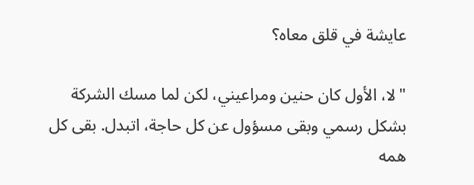عايشة في قلق معاه؟

"لا، الأول كان حنين ومراعيني، لكن لما مسك الشركة بشكل رسمي وبقى مسؤول عن كل حاجة، اتبدل. بقى كل همه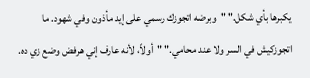يكبرها بأي شكل." "وبرضه اتجوزك رسمي على إيد مأذون وفي شهود. ما اتجوزكيش في السر ولا عند محامي." "أولاً، لأنه عارف إني هرفض وضع زي ده.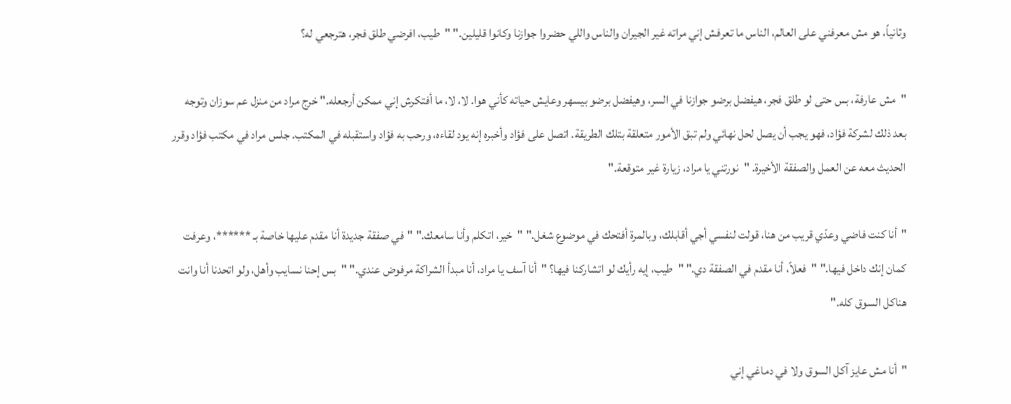وثانياً، هو مش معرفني على العالم، الناس ما تعرفش إني مراته غير الجيران والناس واللي حضروا جوازنا وكانوا قليلين." "طيب، افرضي طلق فجر، هترجعي له؟

"مش عارفة، بس حتى لو طلق فجر، هيفضل برضو جوازنا في السر، وهيفضل برضو بيسهر وعايش حياته كأني هوا. لا، لا، ما أفتكرش إني ممكن أرجعله." خرج مراد من منزل عم سوزان وتوجه بعد ذلك لشركة فؤاد، فهو يجب أن يصل لحل نهائي ولم تبق الأمور متعلقة بتلك الطريقة. اتصل على فؤاد وأخبره إنه يود لقاءه، ورحب به فؤاد واستقبله في المكتب. جلس مراد في مكتب فؤاد وقرر الحديث معه عن العمل والصفقة الأخيرة. "نورتني يا مراد، زيارة غير متوقعة."

"أنا كنت فاضي وعدّي قريب من هنا، قولت لنفسي أجي أقابلك، وبالمرة أفتحك في موضوع شغل." "خير، اتكلم وأنا سامعك." "في صفقة جديدة أنا مقدم عليها خاصة بـ ******، وعرفت كمان إنك داخل فيها." "فعلاً، أنا مقدم في الصفقة دي." "طيب، إيه رأيك لو اتشاركنا فيها؟ "أنا آسف يا مراد، أنا مبدأ الشراكة مرفوض عندي." "بس إحنا نسايب وأهل، ولو اتحدنا أنا وانت هناكل السوق كله."

"أنا مش عايز آكل السوق ولا في دماغي إني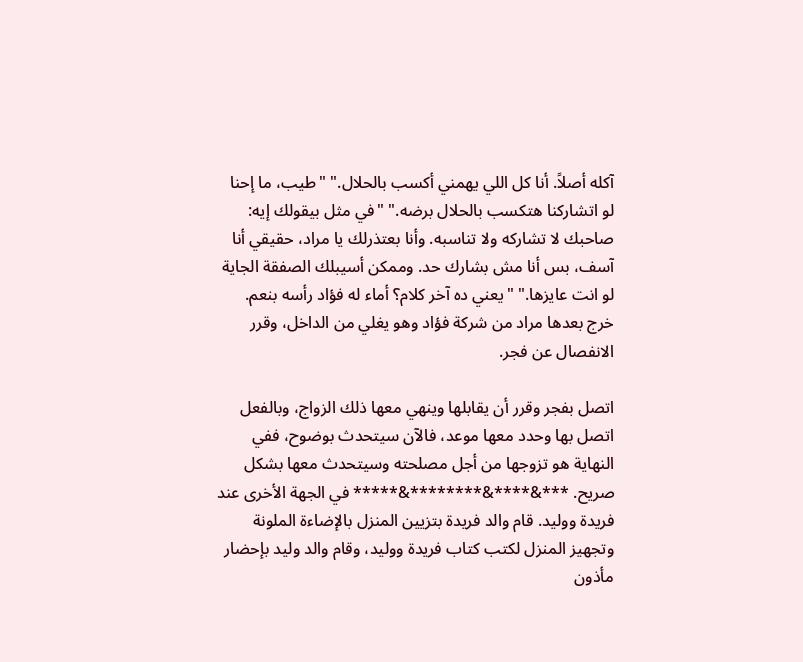آكله أصلاً. أنا كل اللي يهمني أكسب بالحلال." "طيب، ما إحنا لو اتشاركنا هتكسب بالحلال برضه." "في مثل بيقولك إيه: صاحبك لا تشاركه ولا تناسبه. وأنا بعتذرلك يا مراد، حقيقي أنا آسف، بس أنا مش بشارك حد. وممكن أسيبلك الصفقة الجاية لو انت عايزها." "يعني ده آخر كلام؟ أماء له فؤاد رأسه بنعم. خرج بعدها مراد من شركة فؤاد وهو يغلي من الداخل، وقرر الانفصال عن فجر.

اتصل بفجر وقرر أن يقابلها وينهي معها ذلك الزواج، وبالفعل اتصل بها وحدد معها موعد، فالآن سيتحدث بوضوح، ففي النهاية هو تزوجها من أجل مصلحته وسيتحدث معها بشكل صريح. ***&****&********&***** في الجهة الأخرى عند فريدة ووليد. قام والد فريدة بتزيين المنزل بالإضاءة الملونة وتجهيز المنزل لكتب كتاب فريدة ووليد، وقام والد وليد بإحضار مأذون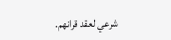شرعي لعقد قرانهم.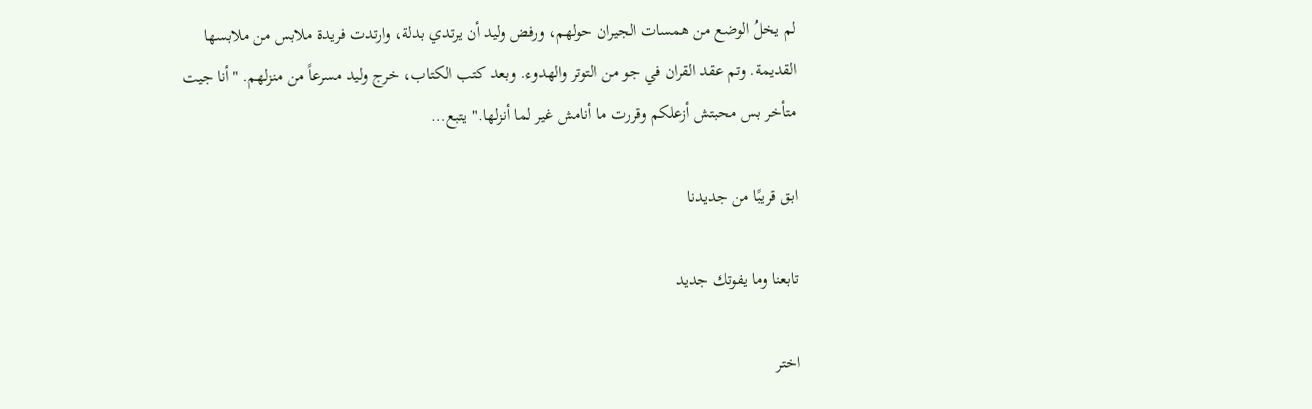لم يخلُ الوضع من همسات الجيران حولهم، ورفض وليد أن يرتدي بدلة، وارتدت فريدة ملابس من ملابسها القديمة. وتم عقد القران في جو من التوتر والهدوء. وبعد كتب الكتاب، خرج وليد مسرعاً من منزلهم. "أنا جيت متأخر بس محبتش أزعلكم وقررت ما أنامش غير لما أنزلها." يتبع…

ابق قريبًا من جديدنا

تابعنا وما يفوتك جديد

اختر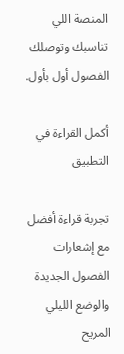المنصة اللي تناسبك وتوصلك الفصول أول بأول.

أكمل القراءة في التطبيق

تجربة قراءة أفضل مع إشعارات الفصول الجديدة والوضع الليلي المريح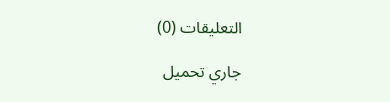التعليقات (0)

جاري تحميل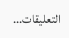التعليقات...